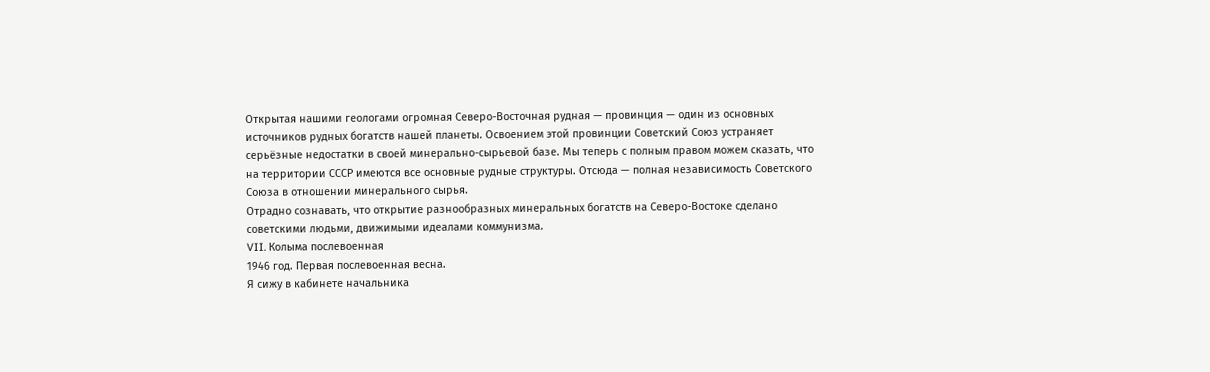Открытая нашими геологами огромная Северо-Восточная рудная — провинция — один из основных источников рудных богатств нашей планеты. Освоением этой провинции Советский Союз устраняет серьёзные недостатки в своей минерально-сырьевой базе. Мы теперь с полным правом можем сказать, что на территории СССР имеются все основные рудные структуры. Отсюда — полная независимость Советского Союза в отношении минерального сырья.
Отрадно сознавать, что открытие разнообразных минеральных богатств на Северо-Востоке сделано советскими людьми, движимыми идеалами коммунизма.
VII. Колыма послевоенная
1946 год. Первая послевоенная весна.
Я сижу в кабинете начальника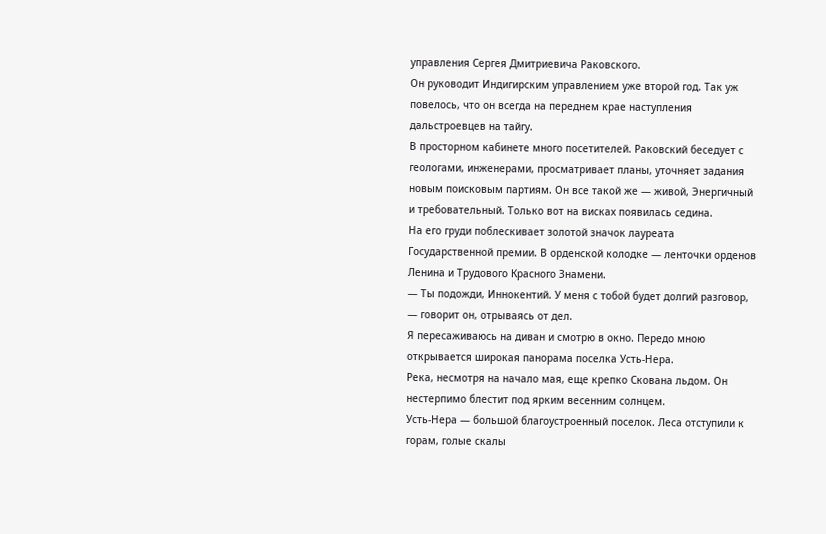управления Сергея Дмитриевича Раковского.
Он руководит Индигирским управлением уже второй год. Так уж повелось, что он всегда на переднем крае наступления дальстроевцев на тайгу.
В просторном кабинете много посетителей. Раковский беседует с геологами, инженерами, просматривает планы, уточняет задания новым поисковым партиям. Он все такой же — живой, Энергичный и требовательный. Только вот на висках появилась седина.
На его груди поблескивает золотой значок лауреата Государственной премии. В орденской колодке — ленточки орденов Ленина и Трудового Красного Знамени.
— Ты подожди, Иннокентий. У меня с тобой будет долгий разговор, — говорит он, отрываясь от дел.
Я пересаживаюсь на диван и смотрю в окно. Передо мною открывается широкая панорама поселка Усть-Нера.
Река, несмотря на начало мая, еще крепко Скована льдом. Он нестерпимо блестит под ярким весенним солнцем.
Усть-Нера — большой благоустроенный поселок. Леса отступили к горам, голые скалы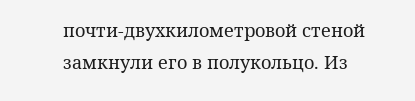почти-двухкилометровой стеной замкнули его в полукольцо. Из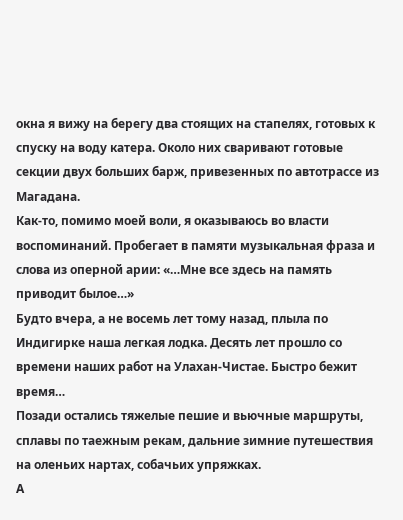окна я вижу на берегу два стоящих на стапелях, готовых к спуску на воду катера. Около них сваривают готовые секции двух больших барж, привезенных по автотрассе из Магадана.
Как-то, помимо моей воли, я оказываюсь во власти воспоминаний. Пробегает в памяти музыкальная фраза и слова из оперной арии: «…Мне все здесь на память приводит былое…»
Будто вчера, а не восемь лет тому назад, плыла по Индигирке наша легкая лодка. Десять лет прошло со времени наших работ на Улахан-Чистае. Быстро бежит время…
Позади остались тяжелые пешие и вьючные маршруты, сплавы по таежным рекам, дальние зимние путешествия на оленьих нартах, собачьих упряжках.
А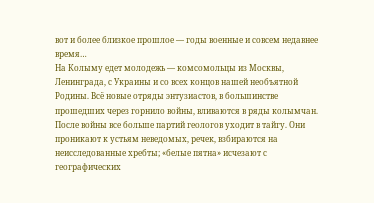вот и более близкое прошлое — годы военные и совсем недавнее время…
На Колыму едет молодежь — комсомольцы из Москвы, Ленинграда, с Украины и со всех концов нашей необъятной Родины. Всё новые отряды энтузиастов, в большинстве прошедших через горнило войны, вливаются в ряды колымчан.
После войны все больше партий геологов уходит в тайгу. Они проникают к устьям неведомых, речек, взбираются на неисследованные хребты; «белые пятна» исчезают с географических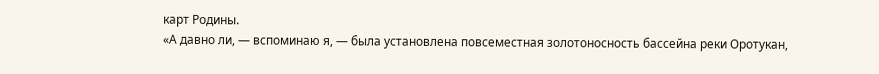карт Родины.
«А давно ли, — вспоминаю я, — была установлена повсеместная золотоносность бассейна реки Оротукан,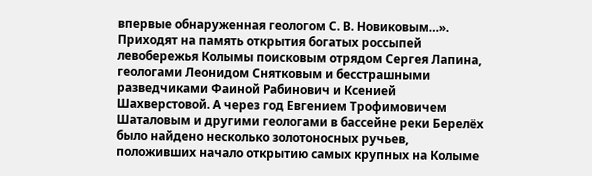впервые обнаруженная геологом С. В. Новиковым…». Приходят на память открытия богатых россыпей левобережья Колымы поисковым отрядом Сергея Лапина, геологами Леонидом Снятковым и бесстрашными разведчиками Фаиной Рабинович и Ксенией Шахверстовой. А через год Евгением Трофимовичем Шаталовым и другими геологами в бассейне реки Берелёх было найдено несколько золотоносных ручьев, положивших начало открытию самых крупных на Колыме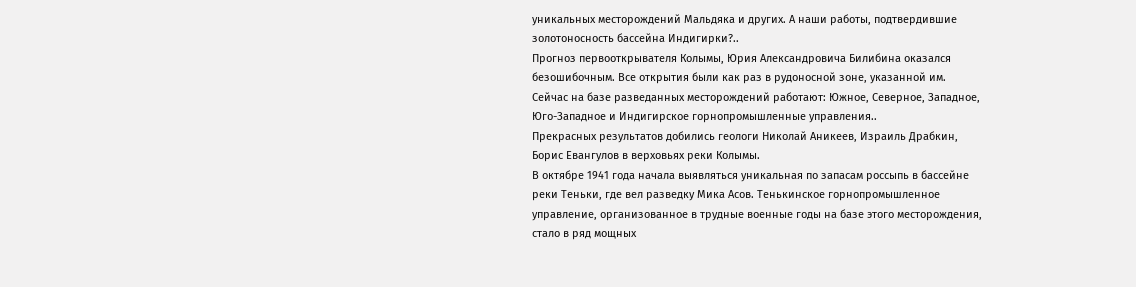уникальных месторождений Мальдяка и других. А наши работы, подтвердившие золотоносность бассейна Индигирки?..
Прогноз первооткрывателя Колымы, Юрия Александровича Билибина оказался безошибочным. Все открытия были как раз в рудоносной зоне, указанной им.
Сейчас на базе разведанных месторождений работают: Южное, Северное, Западное, Юго-Западное и Индигирское горнопромышленные управления..
Прекрасных результатов добились геологи Николай Аникеев, Израиль Драбкин, Борис Евангулов в верховьях реки Колымы.
В октябре 1941 года начала выявляться уникальная по запасам россыпь в бассейне реки Теньки, где вел разведку Мика Асов. Тенькинское горнопромышленное управление, организованное в трудные военные годы на базе этого месторождения, стало в ряд мощных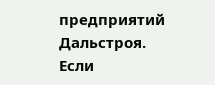предприятий Дальстроя.
Если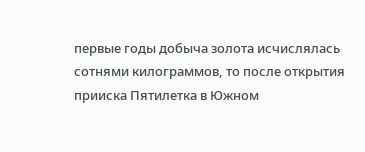первые годы добыча золота исчислялась сотнями килограммов, то после открытия прииска Пятилетка в Южном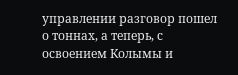управлении разговор пошел о тоннах, а теперь, с освоением Колымы и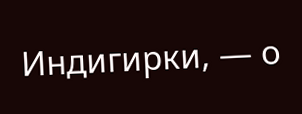Индигирки, — о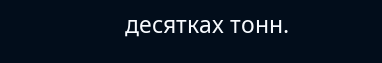десятках тонн.